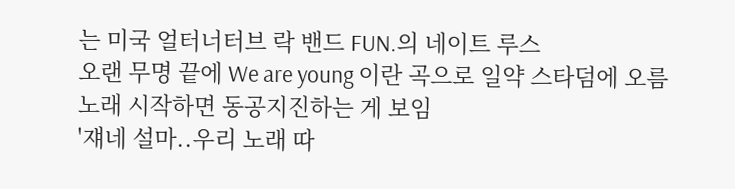는 미국 얼터너터브 락 밴드 FUN.의 네이트 루스
오랜 무명 끝에 We are young 이란 곡으로 일약 스타덤에 오름
노래 시작하면 동공지진하는 게 보임
'쟤네 설마..우리 노래 따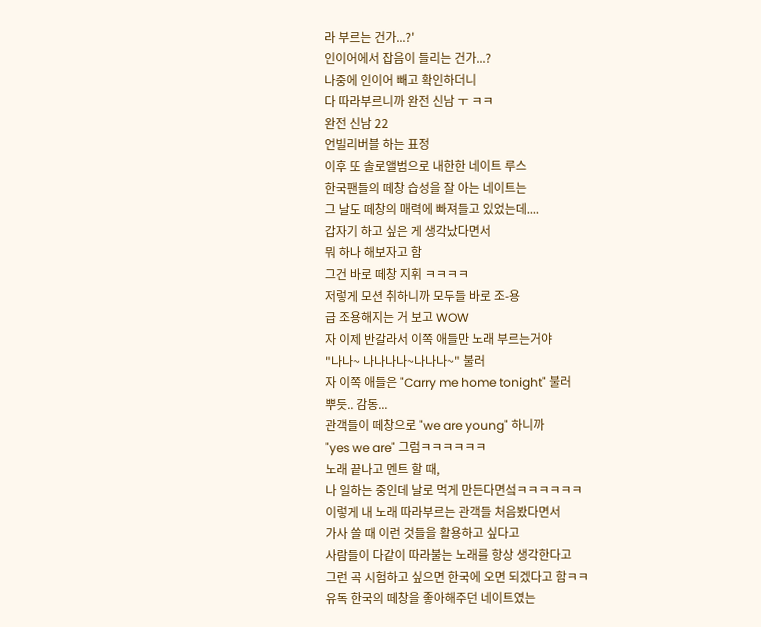라 부르는 건가...?'
인이어에서 잡음이 들리는 건가...?
나중에 인이어 빼고 확인하더니
다 따라부르니까 완전 신남 ㅜ ㅋㅋ
완전 신남 22
언빌리버블 하는 표정
이후 또 솔로앨범으로 내한한 네이트 루스
한국팬들의 떼창 습성을 잘 아는 네이트는
그 날도 떼창의 매력에 빠져들고 있었는데....
갑자기 하고 싶은 게 생각났다면서
뭐 하나 해보자고 함
그건 바로 떼창 지휘 ㅋㅋㅋㅋ
저렇게 모션 취하니까 모두들 바로 조-용
급 조용해지는 거 보고 WOW
자 이제 반갈라서 이쪽 애들만 노래 부르는거야
"나나~ 나나나나~나나나~" 불러
자 이쪽 애들은 "Carry me home tonight" 불러
뿌듯.. 감동...
관객들이 떼창으로 "we are young" 하니까
"yes we are" 그럼ㅋㅋㅋㅋㅋㅋ
노래 끝나고 멘트 할 때,
나 일하는 중인데 날로 먹게 만든다면섴ㅋㅋㅋㅋㅋㅋ
이렇게 내 노래 따라부르는 관객들 처음봤다면서
가사 쓸 때 이런 것들을 활용하고 싶다고
사람들이 다같이 따라불는 노래를 항상 생각한다고
그런 곡 시험하고 싶으면 한국에 오면 되겠다고 함ㅋㅋ
유독 한국의 떼창을 좋아해주던 네이트였는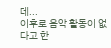데...
이후로 음악 활동이 없다고 한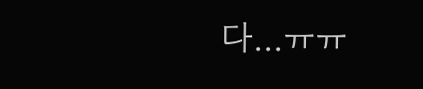다...ㅠㅠ